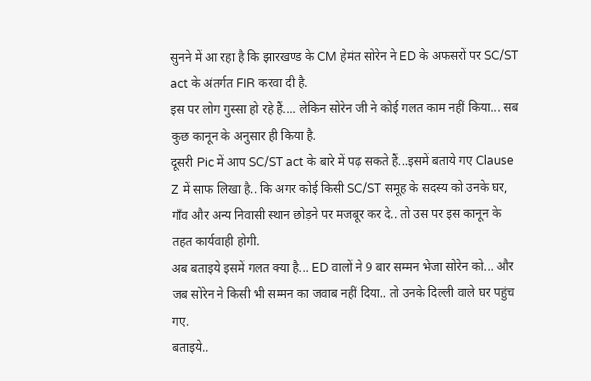सुनने में आ रहा है कि झारखण्ड के CM हेमंत सोरेन ने ED के अफसरों पर SC/ST act के अंतर्गत FIR करवा दी है.
इस पर लोग गुस्सा हो रहे हैं.... लेकिन सोरेन जी ने कोई गलत काम नहीं किया... सब कुछ कानून के अनुसार ही किया है.
दूसरी Pic में आप SC/ST act के बारे में पढ़ सकते हैं...इसमें बताये गए Clause Z में साफ लिखा है.. कि अगर कोई किसी SC/ST समूह के सदस्य को उनके घर, गाँव और अन्य निवासी स्थान छोड़ने पर मजबूर कर दे.. तो उस पर इस कानून के तहत कार्यवाही होगी.
अब बताइये इसमें गलत क्या है... ED वालों ने 9 बार सम्मन भेजा सोरेन को... और जब सोरेन ने किसी भी सम्मन का जवाब नहीं दिया.. तो उनके दिल्ली वाले घर पहुंच गए.
बताइये..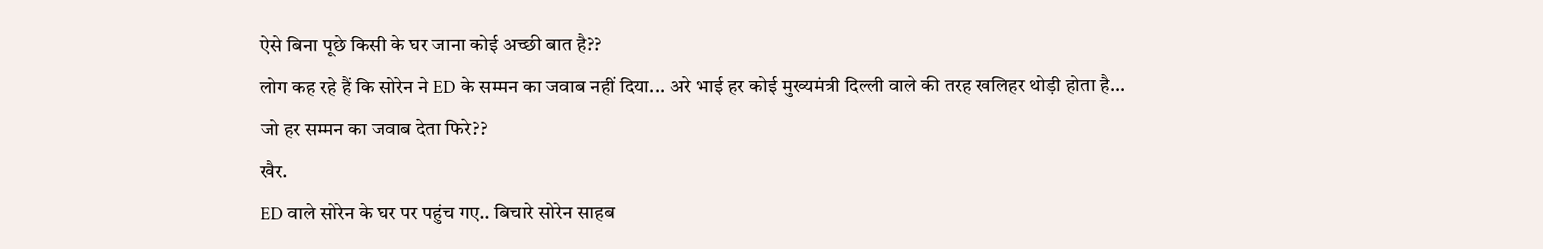ऐसे बिना पूछे किसी के घर जाना कोई अच्छी बात है??
लोग कह रहे हैं कि सोरेन ने ED के सम्मन का जवाब नहीं दिया... अरे भाई हर कोई मुख्यमंत्री दिल्ली वाले की तरह खलिहर थोड़ी होता है... जो हर सम्मन का जवाब देता फिरे??
खैर.
ED वाले सोरेन के घर पर पहुंच गए.. बिचारे सोरेन साहब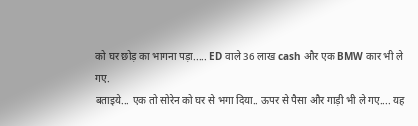को घर छोड़ का भागना पड़ा..... ED वाले 36 लाख cash और एक BMW कार भी ले गए.
बताइये... एक तो सोरेन को घर से भगा दिया.. ऊपर से पैसा और गाड़ी भी ले गए.... यह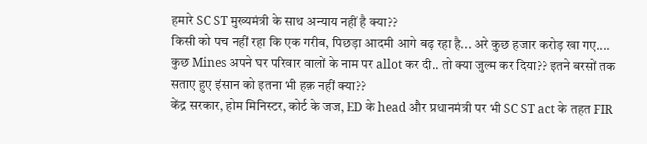हमारे SC ST मुख्यमंत्री के साथ अन्याय नहीं है क्या??
किसी को पच नहीं रहा कि एक गरीब, पिछड़ा आदमी आगे बढ़ रहा है... अरे कुछ हजार करोड़ खा गए.... कुछ Mines अपने घर परिवार वालों के नाम पर allot कर दी.. तो क्या जुल्म कर दिया?? इतने बरसों तक सताए हुए इंसान को इतना भी हक़ नहीं क्या??
केंद्र सरकार, होम मिनिस्टर, कोर्ट के जज, ED के head और प्रधानमंत्री पर भी SC ST act के तहत FIR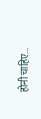होनी चाहिए...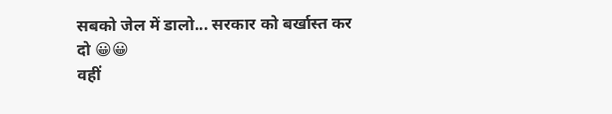सबको जेल में डालो... सरकार को बर्खास्त कर दो 😀😀
वहीं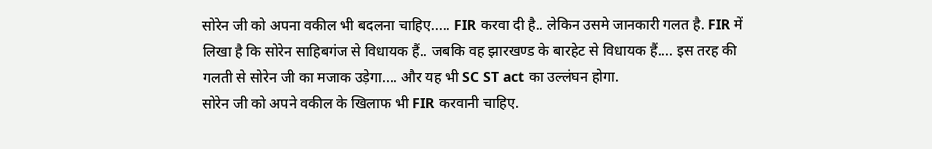सोरेन जी को अपना वकील भी बदलना चाहिए..... FIR करवा दी है.. लेकिन उसमे जानकारी गलत है. FIR में लिखा है कि सोरेन साहिबगंज से विधायक हैं.. जबकि वह झारखण्ड के बारहेट से विधायक हैं.... इस तरह की गलती से सोरेन जी का मजाक उड़ेगा.... और यह भी SC ST act का उल्लंघन होगा.
सोरेन जी को अपने वकील के खिलाफ भी FIR करवानी चाहिए.